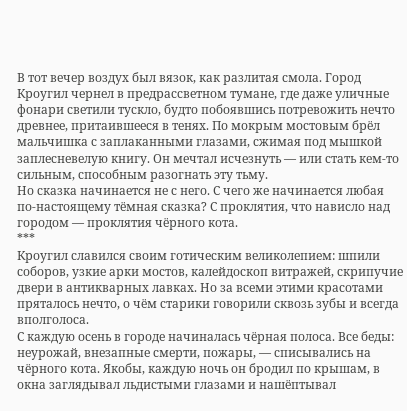В тот вечер воздух был вязок, как разлитая смола. Город Кроугил чернел в предрассветном тумане, где даже уличные фонари светили тускло, будто побоявшись потревожить нечто древнее, притаившееся в тенях. По мокрым мостовым брёл мальчишка с заплаканными глазами, сжимая под мышкой заплесневелую книгу. Он мечтал исчезнуть — или стать кем-то сильным, способным разогнать эту тьму.
Но сказка начинается не с него. С чего же начинается любая по-настоящему тёмная сказка? С проклятия, что нависло над городом — проклятия чёрного кота.
***
Кроугил славился своим готическим великолепием: шпили соборов, узкие арки мостов, калейдоскоп витражей, скрипучие двери в антикварных лавках. Но за всеми этими красотами пряталось нечто, о чём старики говорили сквозь зубы и всегда вполголоса.
С каждую осень в городе начиналась чёрная полоса. Все беды: неурожай, внезапные смерти, пожары, — списывались на чёрного кота. Якобы, каждую ночь он бродил по крышам, в окна заглядывал льдистыми глазами и нашёптывал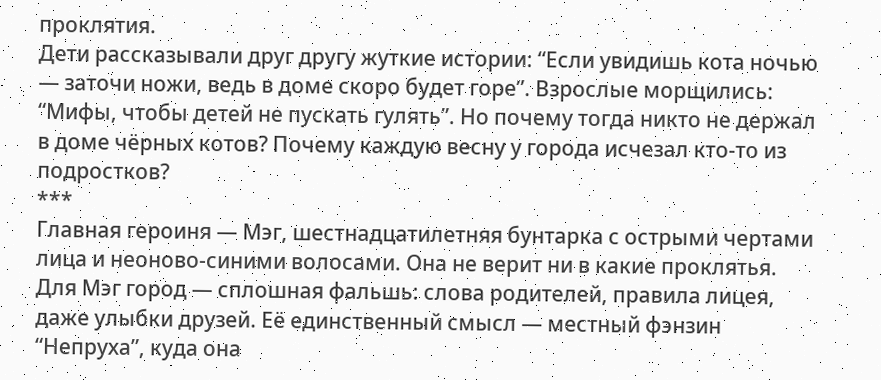проклятия.
Дети рассказывали друг другу жуткие истории: “Если увидишь кота ночью — заточи ножи, ведь в доме скоро будет горе”. Взрослые морщились: “Мифы, чтобы детей не пускать гулять”. Но почему тогда никто не держал в доме чёрных котов? Почему каждую весну у города исчезал кто-то из подростков?
***
Главная героиня — Мэг, шестнадцатилетняя бунтарка с острыми чертами лица и неоново-синими волосами. Она не верит ни в какие проклятья. Для Мэг город — сплошная фальшь: слова родителей, правила лицея, даже улыбки друзей. Её единственный смысл — местный фэнзин “Непруха”, куда она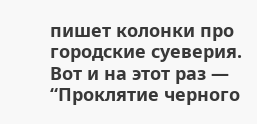пишет колонки про городские суеверия.
Вот и на этот раз — “Проклятие черного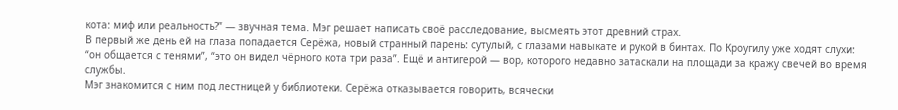кота: миф или реальность?” — звучная тема. Мэг решает написать своё расследование, высмеять этот древний страх.
В первый же день ей на глаза попадается Серёжа, новый странный парень: сутулый, с глазами навыкате и рукой в бинтах. По Кроугилу уже ходят слухи: “он общается с тенями”, “это он видел чёрного кота три раза”. Ещё и антигерой — вор, которого недавно затаскали на площади за кражу свечей во время службы.
Мэг знакомится с ним под лестницей у библиотеки. Серёжа отказывается говорить, всячески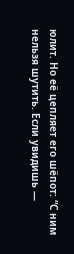юлит. Но её цепляет его шёпот: “С ним нельзя шутить. Если увидишь —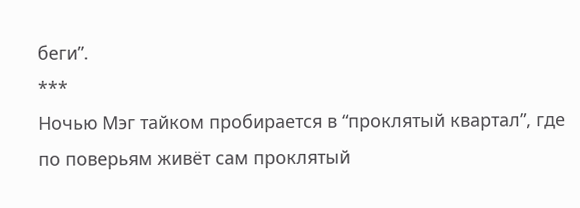беги”.
***
Ночью Мэг тайком пробирается в “проклятый квартал”, где по поверьям живёт сам проклятый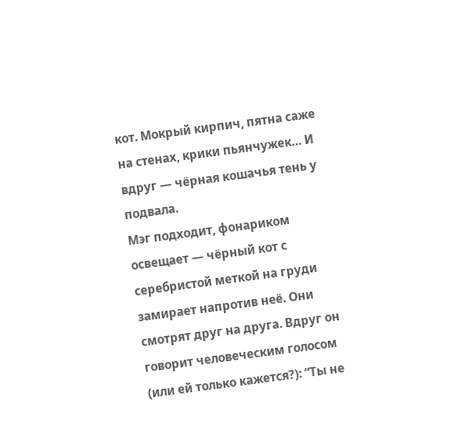кот. Мокрый кирпич, пятна саже на стенах, крики пьянчужек… И вдруг — чёрная кошачья тень у подвала.
Мэг подходит, фонариком освещает — чёрный кот с серебристой меткой на груди замирает напротив неё. Они смотрят друг на друга. Вдруг он говорит человеческим голосом (или ей только кажется?): “Ты не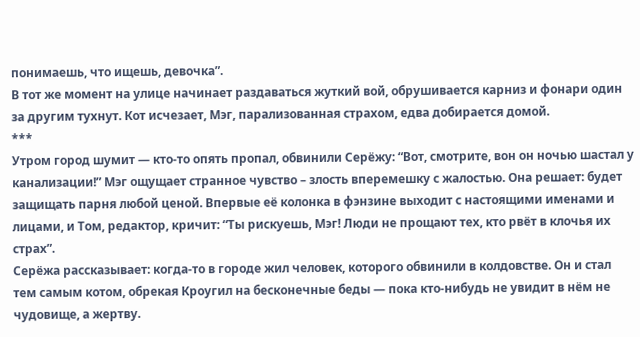понимаешь, что ищешь, девочка”.
В тот же момент на улице начинает раздаваться жуткий вой, обрушивается карниз и фонари один за другим тухнут. Кот исчезает, Мэг, парализованная страхом, едва добирается домой.
***
Утром город шумит — кто-то опять пропал, обвинили Серёжу: “Вот, смотрите, вон он ночью шастал у канализации!” Мэг ощущает странное чувство – злость вперемешку с жалостью. Она решает: будет защищать парня любой ценой. Впервые её колонка в фэнзине выходит с настоящими именами и лицами, и Том, редактор, кричит: “Ты рискуешь, Мэг! Люди не прощают тех, кто рвёт в клочья их страх”.
Серёжа рассказывает: когда-то в городе жил человек, которого обвинили в колдовстве. Он и стал тем самым котом, обрекая Кроугил на бесконечные беды — пока кто-нибудь не увидит в нём не чудовище, а жертву.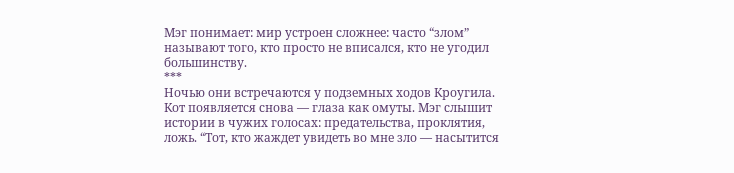Мэг понимает: мир устроен сложнее: часто “злом” называют того, кто просто не вписался, кто не угодил большинству.
***
Ночью они встречаются у подземных ходов Кроугила. Кот появляется снова — глаза как омуты. Мэг слышит истории в чужих голосах: предательства, проклятия, ложь. “Тот, кто жаждет увидеть во мне зло — насытится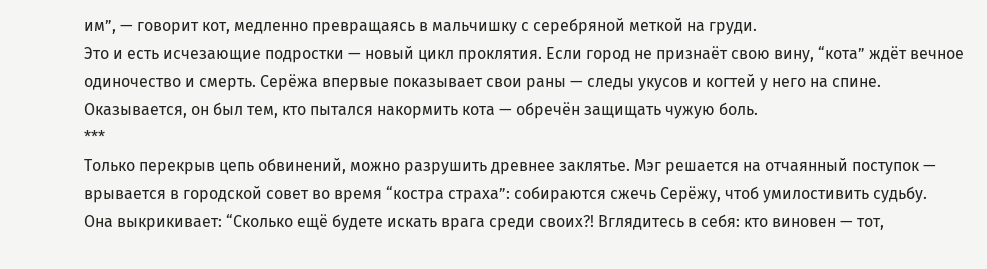им”, — говорит кот, медленно превращаясь в мальчишку с серебряной меткой на груди.
Это и есть исчезающие подростки — новый цикл проклятия. Если город не признаёт свою вину, “кота” ждёт вечное одиночество и смерть. Серёжа впервые показывает свои раны — следы укусов и когтей у него на спине. Оказывается, он был тем, кто пытался накормить кота — обречён защищать чужую боль.
***
Только перекрыв цепь обвинений, можно разрушить древнее заклятье. Мэг решается на отчаянный поступок — врывается в городской совет во время “костра страха”: собираются сжечь Серёжу, чтоб умилостивить судьбу.
Она выкрикивает: “Сколько ещё будете искать врага среди своих?! Вглядитесь в себя: кто виновен — тот,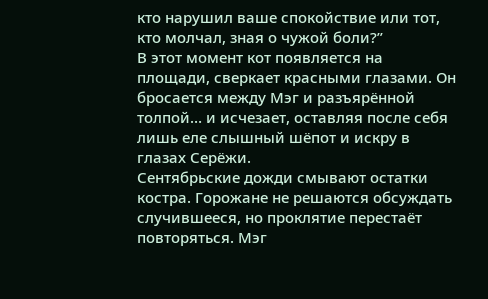кто нарушил ваше спокойствие или тот, кто молчал, зная о чужой боли?”
В этот момент кот появляется на площади, сверкает красными глазами. Он бросается между Мэг и разъярённой толпой… и исчезает, оставляя после себя лишь еле слышный шёпот и искру в глазах Серёжи.
Сентябрьские дожди смывают остатки костра. Горожане не решаются обсуждать случившееся, но проклятие перестаёт повторяться. Мэг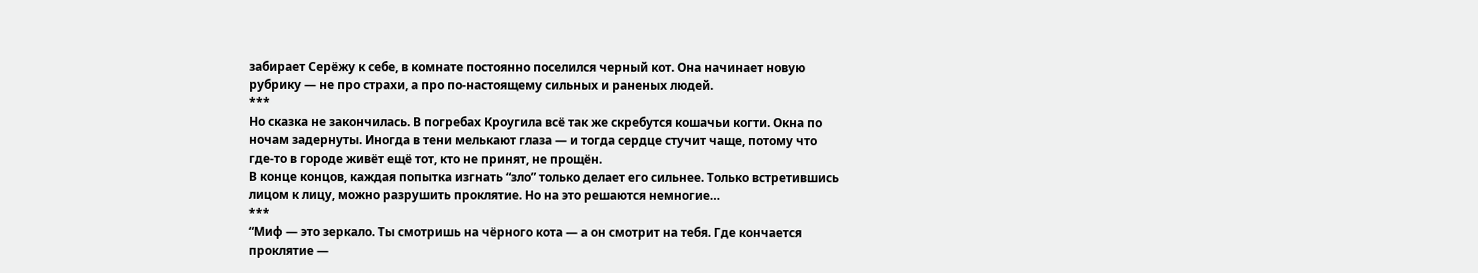забирает Серёжу к себе, в комнате постоянно поселился черный кот. Она начинает новую рубрику — не про страхи, а про по-настоящему сильных и раненых людей.
***
Но сказка не закончилась. В погребах Кроугила всё так же скребутся кошачьи когти. Окна по ночам задернуты. Иногда в тени мелькают глаза — и тогда сердце стучит чаще, потому что где-то в городе живёт ещё тот, кто не принят, не прощён.
В конце концов, каждая попытка изгнать “зло” только делает его сильнее. Только встретившись лицом к лицу, можно разрушить проклятие. Но на это решаются немногие…
***
“Миф — это зеркало. Ты смотришь на чёрного кота — а он смотрит на тебя. Где кончается проклятие —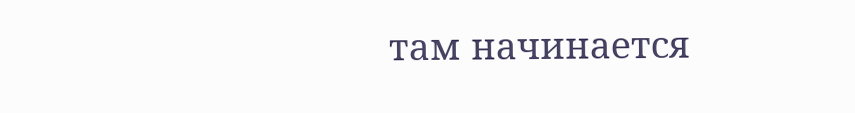там начинается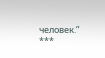человек.”
***